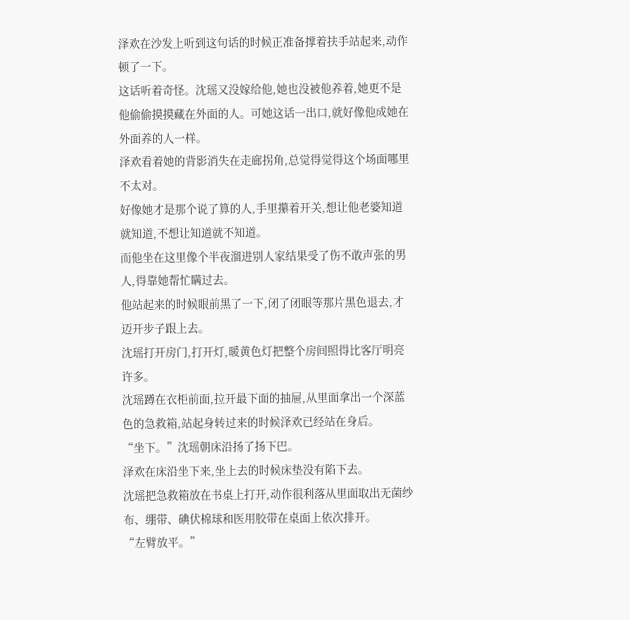泽欢在沙发上听到这句话的时候正准备撑着扶手站起来,动作顿了一下。
这话听着奇怪。沈瑶又没嫁给他,她也没被他养着,她更不是他偷偷摸摸藏在外面的人。可她这话一出口,就好像他成她在外面养的人一样。
泽欢看着她的背影消失在走廊拐角,总觉得觉得这个场面哪里不太对。
好像她才是那个说了算的人,手里攥着开关,想让他老婆知道就知道,不想让知道就不知道。
而他坐在这里像个半夜溜进别人家结果受了伤不敢声张的男人,得靠她帮忙瞒过去。
他站起来的时候眼前黑了一下,闭了闭眼等那片黑色退去,才迈开步子跟上去。
沈瑶打开房门,打开灯,暖黄色灯把整个房间照得比客厅明亮许多。
沈瑶蹲在衣柜前面,拉开最下面的抽屉,从里面拿出一个深蓝色的急救箱,站起身转过来的时候泽欢已经站在身后。
“坐下。”沈瑶朝床沿扬了扬下巴。
泽欢在床沿坐下来,坐上去的时候床垫没有陷下去。
沈瑶把急救箱放在书桌上打开,动作很利落从里面取出无菌纱布、绷带、碘伏棉球和医用胶带在桌面上依次排开。
“左臂放平。”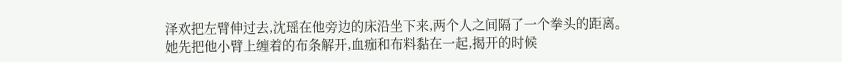泽欢把左臂伸过去,沈瑶在他旁边的床沿坐下来,两个人之间隔了一个拳头的距离。
她先把他小臂上缠着的布条解开,血痂和布料黏在一起,揭开的时候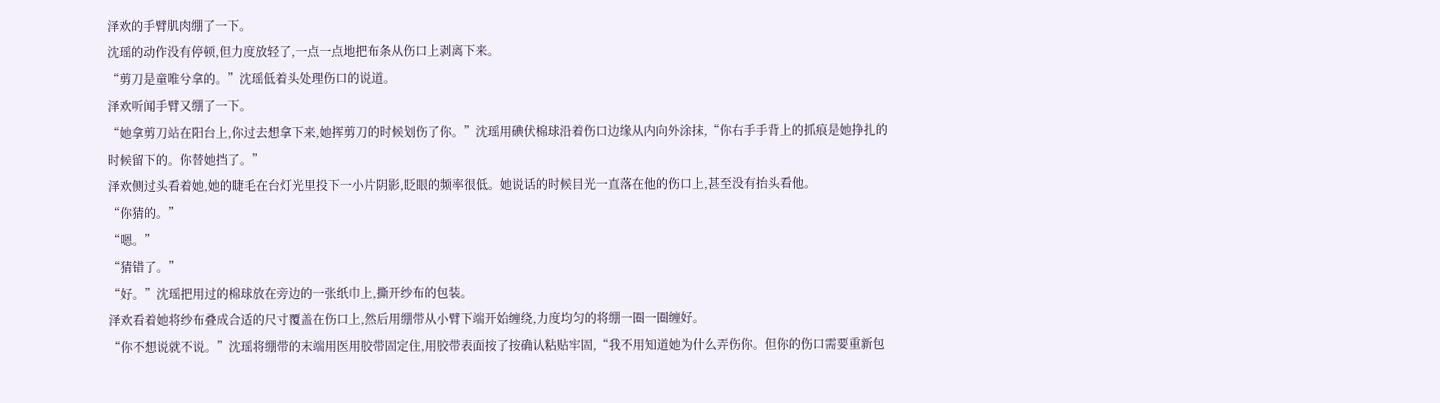泽欢的手臂肌肉绷了一下。
沈瑶的动作没有停顿,但力度放轻了,一点一点地把布条从伤口上剥离下来。
“剪刀是童唯兮拿的。”沈瑶低着头处理伤口的说道。
泽欢听闻手臂又绷了一下。
“她拿剪刀站在阳台上,你过去想拿下来,她挥剪刀的时候划伤了你。”沈瑶用碘伏棉球沿着伤口边缘从内向外涂抹,“你右手手背上的抓痕是她挣扎的时候留下的。你替她挡了。”
泽欢侧过头看着她,她的睫毛在台灯光里投下一小片阴影,眨眼的频率很低。她说话的时候目光一直落在他的伤口上,甚至没有抬头看他。
“你猜的。”
“嗯。”
“猜错了。”
“好。”沈瑶把用过的棉球放在旁边的一张纸巾上,撕开纱布的包装。
泽欢看着她将纱布叠成合适的尺寸覆盖在伤口上,然后用绷带从小臂下端开始缠绕,力度均匀的将绷一圈一圈缠好。
“你不想说就不说。”沈瑶将绷带的末端用医用胶带固定住,用胶带表面按了按确认粘贴牢固,“我不用知道她为什么弄伤你。但你的伤口需要重新包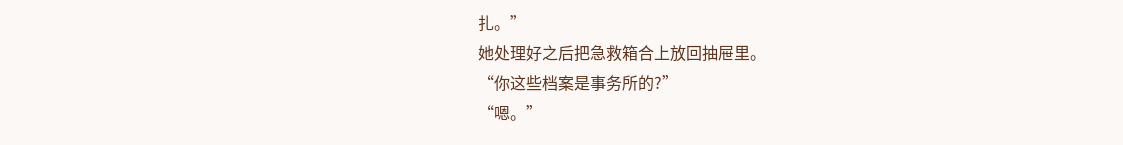扎。”
她处理好之后把急救箱合上放回抽屉里。
“你这些档案是事务所的?”
“嗯。”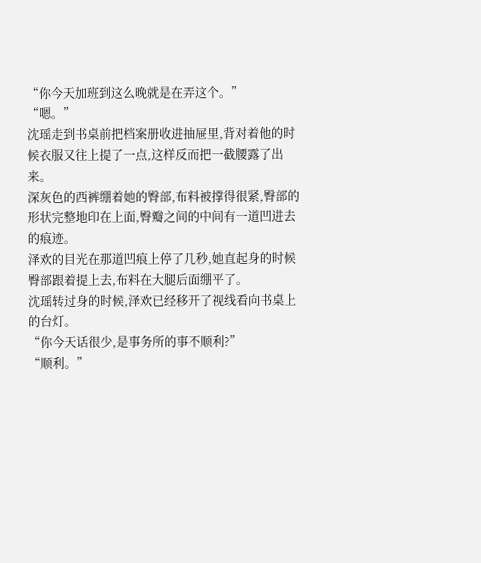“你今天加班到这么晚就是在弄这个。”
“嗯。”
沈瑶走到书桌前把档案册收进抽屉里,背对着他的时候衣服又往上提了一点,这样反而把一截腰露了出来。
深灰色的西裤绷着她的臀部,布料被撑得很紧,臀部的形状完整地印在上面,臀瓣之间的中间有一道凹进去的痕迹。
泽欢的目光在那道凹痕上停了几秒,她直起身的时候臀部跟着提上去,布料在大腿后面绷平了。
沈瑶转过身的时候,泽欢已经移开了视线看向书桌上的台灯。
“你今天话很少,是事务所的事不顺利?”
“顺利。”